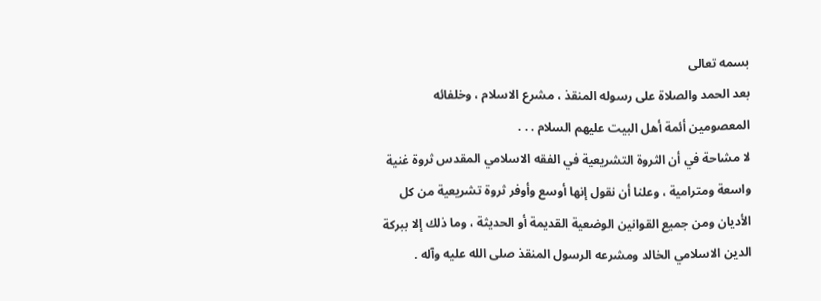بسمه تعالى
بعد الحمد والصلاة على رسوله المنقذ ، مشرع الاسلام ، وخلفائه
المعصومين أئمة أهل البيت عليهم السلام . . .
لا مشاحة في أن الثروة التشريعية في الفقه الاسلامي المقدس ثروة غنية
واسعة ومترامية ، وعلنا أن نقول إنها أوسع وأوفر ثروة تشريعية من كل
الأديان ومن جميع القوانين الوضعية القديمة أو الحديثة ، وما ذلك إلا ببركة
الدين الاسلامي الخالد ومشرعه الرسول المنقذ صلى الله عليه وآله .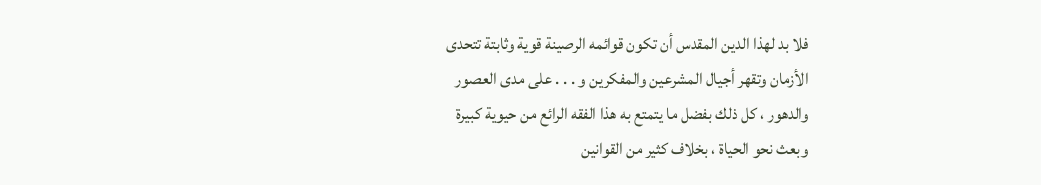فلا بد لهذا الدين المقدس أن تكون قوائمه الرصينة قوية وثابتة تتحدى
الأزمان وتقهر أجيال المشرعين والمفكرين و . . . على مدى العصور
والدهور ، كل ذلك بفضل ما يتمتع به هذا الفقه الرائع من حيوية كبيرة
وبعث نحو الحياة ، بخلاف كثير من القوانين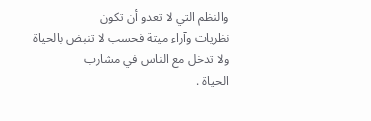والنظم التي لا تعدو أن تكون
نظريات وآراء ميتة فحسب لا تنبض بالحياة ولا تدخل مع الناس في مشارب
الحياة .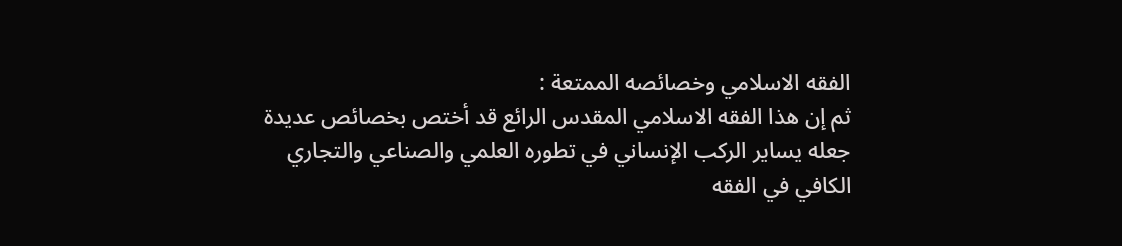الفقه الاسلامي وخصائصه الممتعة :
ثم إن هذا الفقه الاسلامي المقدس الرائع قد أختص بخصائص عديدة
جعله يساير الركب الإنساني في تطوره العلمي والصناعي والتجاري
الكافي في الفقه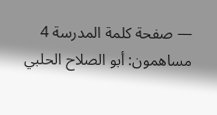— صفحة كلمة المدرسة 4
مساهمون: أبو الصلاح الحلبي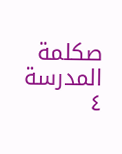صكلمة المدرسة ٤